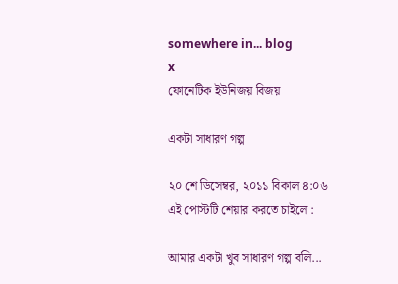somewhere in... blog
x
ফোনেটিক ইউনিজয় বিজয়

একটা সাধারণ গল্প

২০ শে ডিসেম্বর, ২০১১ বিকাল ৪:০৬
এই পোস্টটি শেয়ার করতে চাইলে :

আমার একটা খুব সাধারণ গল্প বলি...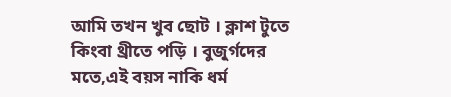আমি তখন খুব ছোট । ক্লাশ টুতে কিংবা থ্রীতে পড়ি । বুজুর্গদের মতে,এই বয়স নাকি ধর্ম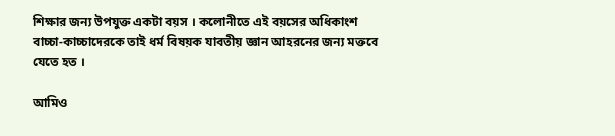শিক্ষার জন্য উপযুক্ত একটা বয়স । কলোনীতে এই বয়সের অধিকাংশ বাচ্চা-কাচ্চাদেরকে তাই ধর্ম বিষয়ক যাবতীয় জ্ঞান আহরনের জন্য মক্তবে যেতে হত ।

আমিও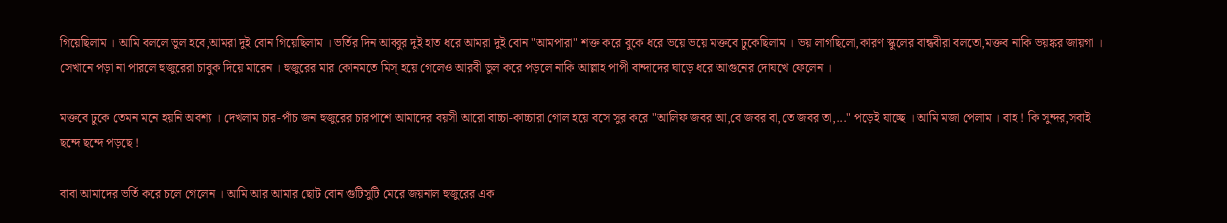গিয়েছিলাম । আমি বললে ভুল হবে,আমরা দুই বোন গিয়েছিলাম । ভর্তির দিন আব্বুর দুই হাত ধরে আমরা দুই বোন "আমপারা" শক্ত করে বুকে ধরে ভয়ে ভয়ে মক্তবে ঢুকেছিলাম । ভয় লাগছিলো,কারণ স্কুলের বান্ধবীরা বলতো,মক্তব নাকি ভয়ঙ্কর জায়গা । সেখানে পড়া না পারলে হুজুরেরা চাবুক দিয়ে মারেন । হুজুরের মার কোনমতে মিস্‌ হয়ে গেলেও আরবী ভুল করে পড়লে নাকি আল্লাহ পাপী বান্দাদের ঘাড়ে ধরে আগুনের দোযখে ফেলেন ।

মক্তবে ঢুকে তেমন মনে হয়নি অবশ্য । দেখলাম চার-পাঁচ জন হুজুরের চারপাশে আমাদের বয়সী আরো বাচ্চা-কাচ্চারা গোল হয়ে বসে সুর করে "আলিফ জবর আ,বে জবর বা,তে জবর তা,..." পড়েই যাচ্ছে । আমি মজা পেলাম । বাহ ! কি সুন্দর,সবাই ছন্দে ছন্দে পড়ছে !

বাবা আমাদের ভর্তি করে চলে গেলেন । আমি আর আমার ছোট বোন গুটিসুটি মেরে জয়নাল হুজুরের এক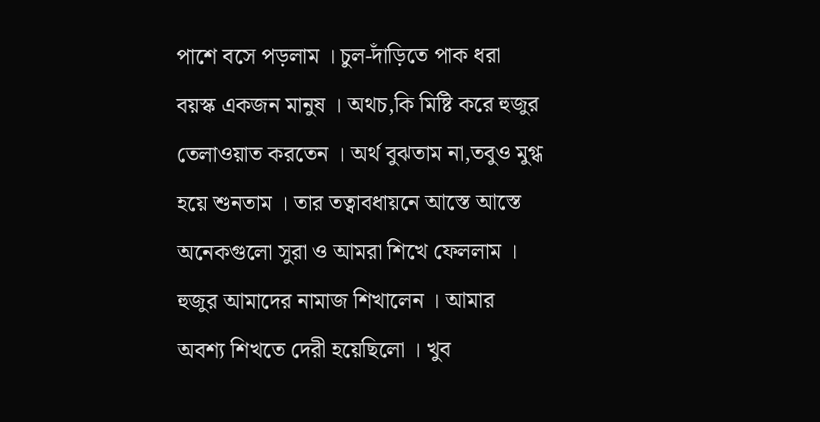পাশে বসে পড়লাম । চুল-দাঁড়িতে পাক ধরা বয়স্ক একজন মানুষ । অথচ,কি মিষ্টি করে হুজুর তেলাওয়াত করতেন । অর্থ বুঝতাম না,তবুও মুগ্ধ হয়ে শুনতাম । তার তত্বাবধায়নে আস্তে আস্তে অনেকগুলো সুরা ও আমরা শিখে ফেললাম । হুজুর আমাদের নামাজ শিখালেন । আমার অবশ্য শিখতে দেরী হয়েছিলো । খুব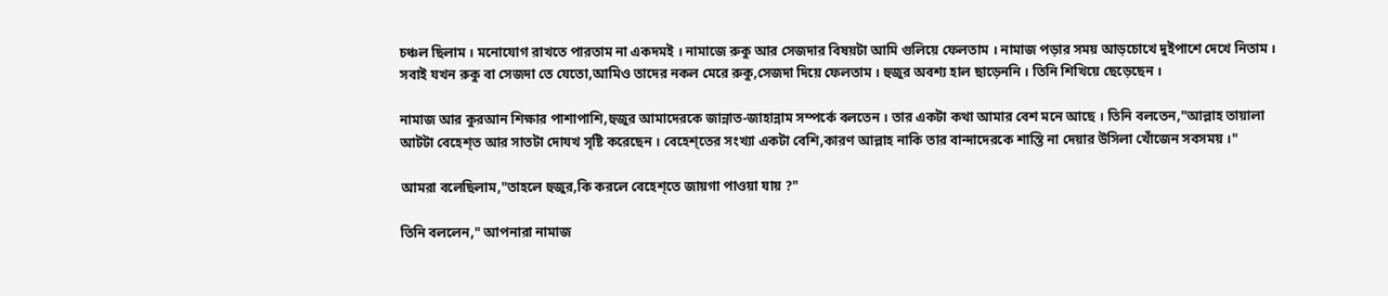চঞ্চল ছিলাম । মনোযোগ রাখতে পারতাম না একদমই । নামাজে রুকু আর সেজদার বিষয়টা আমি গুলিয়ে ফেলতাম । নামাজ পড়ার সময় আড়চোখে দুইপাশে দেখে নিতাম । সবাই যখন রুকু বা সেজদা তে যেতো,আমিও তাদের নকল মেরে রুকু,সেজদা দিয়ে ফেলতাম । হুজুর অবশ্য হাল ছাড়েননি । তিনি শিখিয়ে ছেড়েছেন ।

নামাজ আর কুরআন শিক্ষার পাশাপাশি,হুজুর আমাদেরকে জান্নাত-জাহান্নাম সম্পর্কে বলতেন । তার একটা কথা আমার বেশ মনে আছে । তিনি বলতেন,"আল্লাহ তায়ালা আটটা বেহেশ্‌ত আর সাতটা দোযখ সৃষ্টি করেছেন । বেহেশ্‌তের সংখ্যা একটা বেশি,কারণ আল্লাহ নাকি তার বান্দাদেরকে শাস্তি না দেয়ার উসিলা খোঁজেন সবসময় ।"

আমরা বলেছিলাম,"তাহলে হুজুর,কি করলে বেহেশ্‌তে জায়গা পাওয়া যায় ?"

তিনি বললেন," আপনারা নামাজ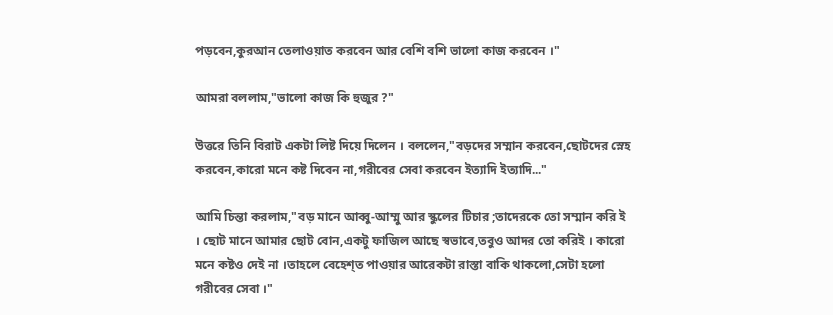পড়বেন,কুরআন তেলাওয়াত করবেন আর বেশি বশি ভালো কাজ করবেন ।"

আমরা বললাম,"ভালো কাজ কি হুজুর ?"

উত্তরে তিনি বিরাট একটা লিষ্ট দিয়ে দিলেন । বললেন,"বড়দের সম্মান করবেন,ছোটদের স্নেহ করবেন,কারো মনে কষ্ট দিবেন না,গরীবের সেবা করবেন ইত্যাদি ইত্যাদি..."

আমি চিন্তা করলাম,"বড় মানে আব্বু-আম্মু আর স্কুলের টিচার ;তাদেরকে তো সম্মান করি ই । ছোট মানে আমার ছোট বোন,একটু ফাজিল আছে স্বভাবে,তবুও আদর তো করিই । কারো মনে কষ্টও দেই না ।তাহলে বেহেশ্‌ত পাওয়ার আরেকটা রাস্তা বাকি থাকলো,সেটা হলো গরীবের সেবা ।"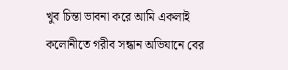খুব চিন্তা ভাবনা করে আমি একলাই কলোনীতে গরীব সন্ধান অভিযানে বের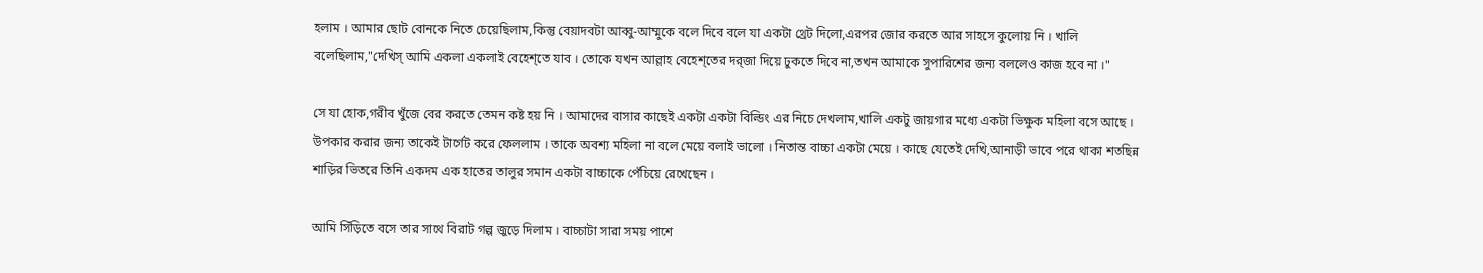হলাম । আমার ছোট বোনকে নিতে চেয়েছিলাম,কিন্তু বেয়াদবটা আব্বু-আম্মুকে বলে দিবে বলে যা একটা থ্রেট দিলো,এরপর জোর করতে আর সাহসে কুলোয় নি । খালি বলেছিলাম,"দেখিস্‌ আমি একলা একলাই বেহেশ্‌তে যাব । তোকে যখন আল্লাহ বেহেশ্‌তের দর্‌জা দিয়ে ঢুকতে দিবে না,তখন আমাকে সুপারিশের জন্য বললেও কাজ হবে না ।"

সে যা হোক,গরীব খুঁজে বের করতে তেমন কষ্ট হয় নি । আমাদের বাসার কাছেই একটা একটা বিল্ডিং এর নিচে দেখলাম,খালি একটু জায়গার মধ্যে একটা ভিক্ষুক মহিলা বসে আছে । উপকার করার জন্য তাকেই টার্গেট করে ফেললাম । তাকে অবশ্য মহিলা না বলে মেয়ে বলাই ভালো । নিতান্ত বাচ্চা একটা মেয়ে । কাছে যেতেই দেখি,আনাড়ী ভাবে পরে থাকা শতছিন্ন শাড়ির ভিতরে তিনি একদম এক হাতের তালুর সমান একটা বাচ্চাকে পেঁচিয়ে রেখেছেন ।

আমি সিঁড়িতে বসে তার সাথে বিরাট গল্প জুড়ে দিলাম । বাচ্চাটা সারা সময় পাশে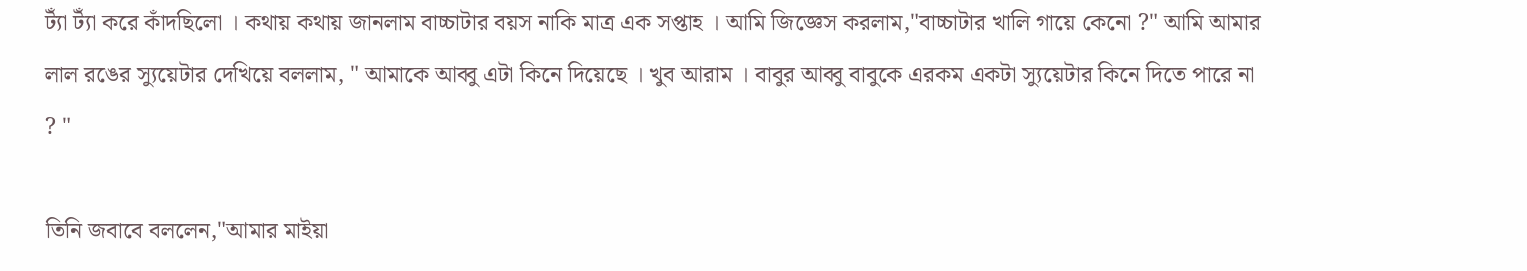ট্যাঁ ট্যাঁ করে কাঁদছিলো । কথায় কথায় জানলাম বাচ্চাটার বয়স নাকি মাত্র এক সপ্তাহ । আমি জিজ্ঞেস করলাম,"বাচ্চাটার খালি গায়ে কেনো ?" আমি আমার লাল রঙের স্যুয়েটার দেখিয়ে বললাম, " আমাকে আব্বু এটা কিনে দিয়েছে । খুব আরাম । বাবুর আব্বু বাবুকে এরকম একটা স্যুয়েটার কিনে দিতে পারে না ? "

তিনি জবাবে বললেন,"আমার মাইয়া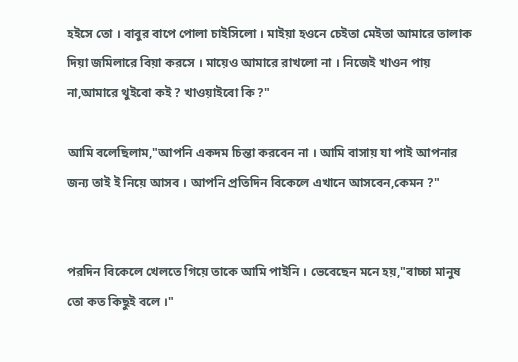হইসে তো । বাবুর বাপে পোলা চাইসিলো । মাইয়া হওনে চেইতা মেইতা আমারে তালাক দিয়া জমিলারে বিয়া করসে । মায়েও আমারে রাখলো না । নিজেই খাওন পায় না,আমারে থুইবো কই ? খাওয়াইবো কি ?"

আমি বলেছিলাম,"আপনি একদম চিন্তা করবেন না । আমি বাসায় যা পাই আপনার জন্য তাই ই নিয়ে আসব । আপনি প্রতিদিন বিকেলে এখানে আসবেন,কেমন ?"


পরদিন বিকেলে খেলতে গিয়ে তাকে আমি পাইনি । ভেবেছেন মনে হয়,"বাচ্চা মানুষ তো কত কিছুই বলে ।"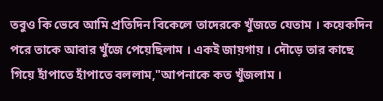তবুও কি ভেবে আমি প্রতিদিন বিকেলে তাদেরকে খুঁজতে যেতাম । কয়েকদিন পরে তাকে আবার খুঁজে পেয়েছিলাম । একই জায়গায় । দৌড়ে তার কাছে গিয়ে হাঁপাতে হাঁপাতে বললাম,"আপনাকে কত খুঁজলাম ।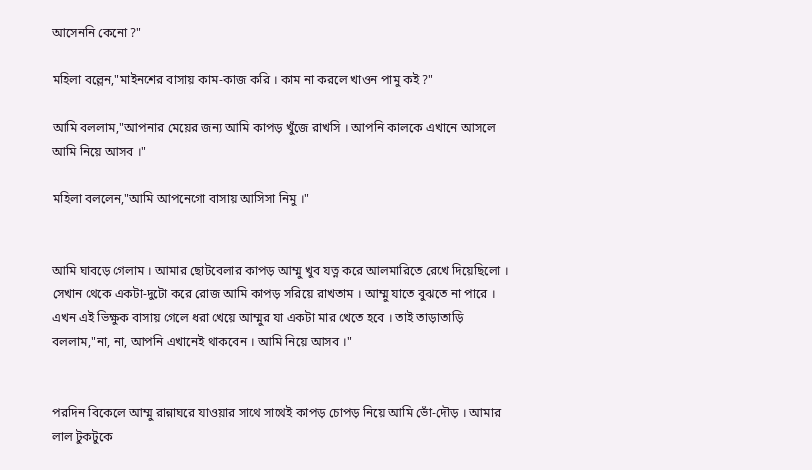আসেননি কেনো ?"

মহিলা বল্লেন,"মাইনশের বাসায় কাম-কাজ করি । কাম না করলে খাওন পামু কই ?"

আমি বললাম,"আপনার মেয়ের জন্য আমি কাপড় খুঁজে রাখসি । আপনি কালকে এখানে আসলে আমি নিয়ে আসব ।"

মহিলা বললেন,"আমি আপনেগো বাসায় আসিসা নিমু ।"


আমি ঘাবড়ে গেলাম । আমার ছোটবেলার কাপড় আম্মু খুব যত্ন করে আলমারিতে রেখে দিয়েছিলো । সেখান থেকে একটা-দুটো করে রোজ আমি কাপড় সরিয়ে রাখতাম । আম্মু যাতে বুঝতে না পারে । এখন এই ভিক্ষুক বাসায় গেলে ধরা খেয়ে আম্মুর যা একটা মার খেতে হবে । তাই তাড়াতাড়ি বললাম,"না, না, আপনি এখানেই থাকবেন । আমি নিয়ে আসব ।"


পরদিন বিকেলে আম্মু রান্নাঘরে যাওয়ার সাথে সাথেই কাপড় চোপড় নিয়ে আমি ভোঁ-দৌড় । আমার লাল টুকটুকে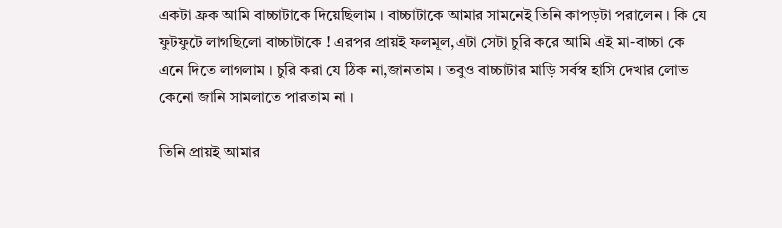একটা ফ্রক আমি বাচ্চাটাকে দিয়েছিলাম । বাচ্চাটাকে আমার সামনেই তিনি কাপড়টা পরালেন । কি যে ফুটফুটে লাগছিলো বাচ্চাটাকে ! এরপর প্রায়ই ফলমূল,এটা সেটা চুরি করে আমি এই মা-বাচ্চা কে এনে দিতে লাগলাম । চুরি করা যে ঠিক না,জানতাম । তবুও বাচ্চাটার মাড়ি সর্বস্ব হাসি দেখার লোভ কেনো জানি সামলাতে পারতাম না ।

তিনি প্রায়ই আমার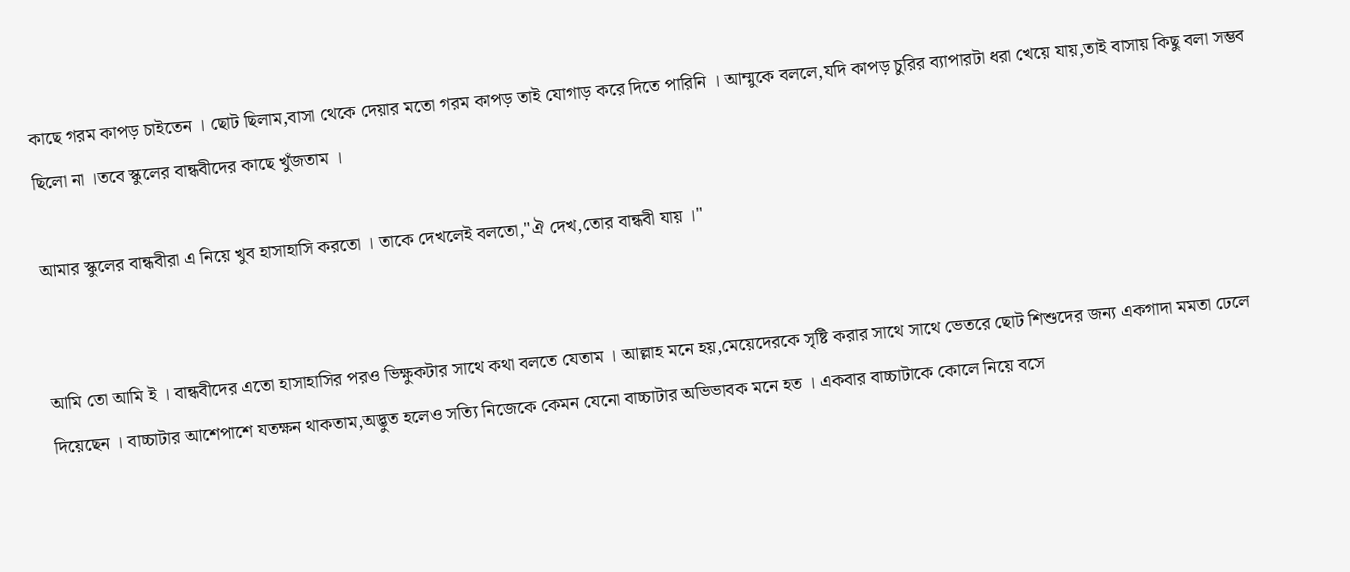কাছে গরম কাপড় চাইতেন । ছোট ছিলাম,বাসা থেকে দেয়ার মতো গরম কাপড় তাই যোগাড় করে দিতে পারিনি । আম্মুকে বললে,যদি কাপড় চুরির ব্যাপারটা ধরা খেয়ে যায়,তাই বাসায় কিছু বলা সম্ভব ছিলো না ।তবে স্কুলের বান্ধবীদের কাছে খুঁজতাম ।

আমার স্কুলের বান্ধবীরা এ নিয়ে খুব হাসাহাসি করতো । তাকে দেখলেই বলতো,"ঐ দেখ,তোর বান্ধবী যায় ।"


আমি তো আমি ই । বান্ধবীদের এতো হাসাহাসির পরও ভিক্ষুকটার সাথে কথা বলতে যেতাম । আল্লাহ মনে হয়,মেয়েদেরকে সৃষ্টি করার সাথে সাথে ভেতরে ছোট শিশুদের জন্য একগাদা মমতা ঢেলে দিয়েছেন । বাচ্চাটার আশেপাশে যতক্ষন থাকতাম,অদ্ভুত হলেও সত্যি নিজেকে কেমন যেনো বাচ্চাটার অভিভাবক মনে হত । একবার বাচ্চাটাকে কোলে নিয়ে বসে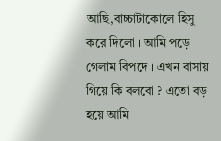আছি,বাচ্চাটাকোলে হিসু করে দিলো । আমি পড়ে গেলাম বিপদে । এখন বাসায় গিয়ে কি বলবো ? এতো বড় হয়ে আমি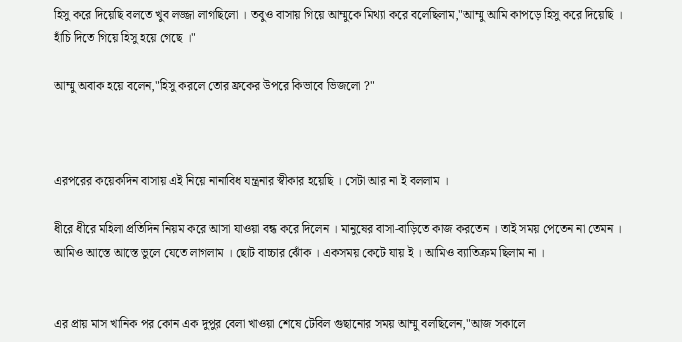হিসু করে দিয়েছি বলতে খুব লজ্জা লাগছিলো । তবুও বাসায় গিয়ে আম্মুকে মিথ্যা করে বলেছিলাম,"আম্মু আমি কাপড়ে হিসু করে দিয়েছি । হাঁচি দিতে গিয়ে হিসু হয়ে গেছে ।"

আম্মু অবাক হয়ে বলেন,"হিসু করলে তোর ফ্রকের উপরে কিভাবে ভিজলো ?"



এরপরের কয়েকদিন বাসায় এই নিয়ে নানাবিধ যন্ত্রনার স্বীকার হয়েছি । সেটা আর না ই বললাম ।

ধীরে ধীরে মহিলা প্রতিদিন নিয়ম করে আসা যাওয়া বন্ধ করে দিলেন । মানুষের বাসা-বাড়িতে কাজ করতেন । তাই সময় পেতেন না তেমন । আমিও আস্তে আস্তে ভুলে যেতে লাগলাম । ছোট বাচ্চার ঝোঁক । একসময় কেটে যায় ই । আমিও ব্যাতিক্রম ছিলাম না ।


এর প্রায় মাস খানিক পর কোন এক দুপুর বেলা খাওয়া শেষে টেবিল গুছানোর সময় আম্মু বলছিলেন,"আজ সকালে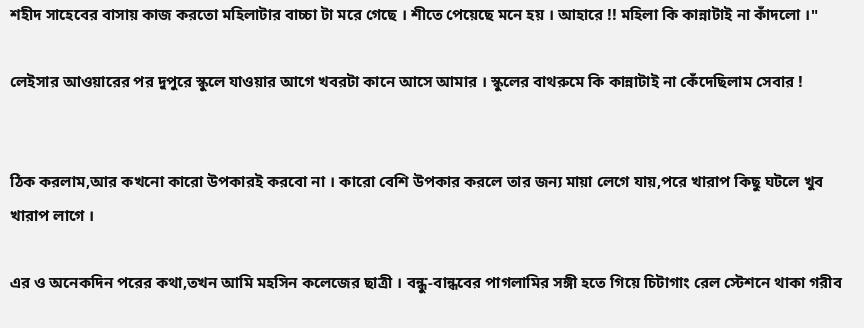শহীদ সাহেবের বাসায় কাজ করতো মহিলাটার বাচ্চা টা মরে গেছে । শীতে পেয়েছে মনে হয় । আহারে !! মহিলা কি কান্নাটাই না কাঁদলো ।"

লেইসার আওয়ারের পর দুপুরে স্কুলে যাওয়ার আগে খবরটা কানে আসে আমার । স্কুলের বাথরুমে কি কান্নাটাই না কেঁদেছিলাম সেবার !


ঠিক করলাম,আর কখনো কারো উপকারই করবো না । কারো বেশি উপকার করলে তার জন্য মায়া লেগে যায়,পরে খারাপ কিছু ঘটলে খুব খারাপ লাগে ।

এর ও অনেকদিন পরের কথা,তখন আমি মহসিন কলেজের ছাত্রী । বন্ধু-বান্ধবের পাগলামির সঙ্গী হতে গিয়ে চিটাগাং রেল স্টেশনে থাকা গরীব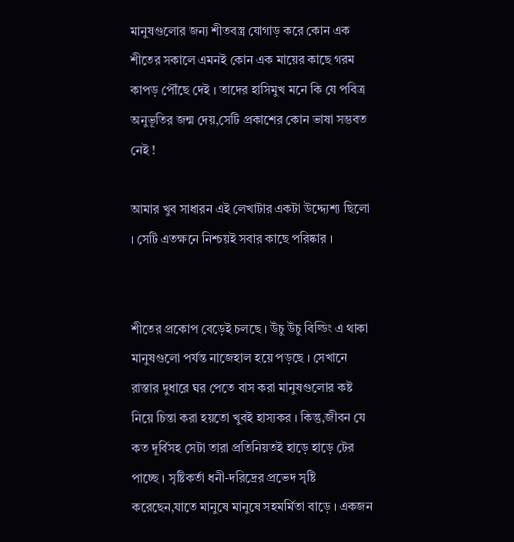মানুষগুলোর জন্য শীতবস্ত্র যোগাড় করে কোন এক শীতের সকালে এমনই কোন এক মায়ের কাছে গরম কাপড় পৌঁছে দেই । তাদের হাসিমুখ মনে কি যে পবিত্র অনুভূতির জন্ম দেয়,সেটি প্রকাশের কোন ভাষা সম্ভবত নেই !

আমার খুব সাধারন এই লেখাটার একটা উদ্দ্যেশ্য ছিলো । সেটি এতক্ষনে নিশ্চয়ই সবার কাছে পরিষ্কার ।


শীতের প্রকোপ বেড়েই চলছে । উঁচু উঁচু বিল্ডিং এ থাকা মানুষগুলো পর্যন্ত নাজেহাল হয়ে পড়ছে । সেখানে রাস্তার দুধারে ঘর পেতে বাস করা মানুষগুলোর কষ্ট নিয়ে চিন্তা করা হয়তো খুবই হাস্যকর । কিন্তু,জীবন যে কত দূর্বিসহ সেটা তারা প্রতিনিয়তই হাড়ে হাড়ে টের পাচ্ছে । সৃষ্টিকর্তা ধনী-দরিদ্রের প্রভেদ সৃষ্টি করেছেন,যাতে মানুষে মানুষে সহমর্মিতা বাড়ে । একজন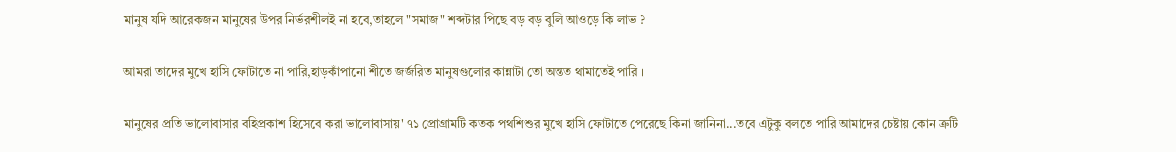মানুষ যদি আরেকজন মানুষের উপর নির্ভরশীলই না হবে,তাহলে "সমাজ" শব্দটার পিছে বড় বড় বুলি আওড়ে কি লাভ ?

আমরা তাদের মুখে হাসি ফোটাতে না পারি,হাড়কাঁপানো শীতে জর্জরিত মানুষগুলোর কান্নাটা তো অন্তত থামাতেই পারি ।

মানুষের প্রতি ভালোবাসার বহিপ্রকাশ হিসেবে করা ভালোবাসায়' ৭১ প্রোগ্রামটি কতক পথশিশুর মুখে হাসি ফোটাতে পেরেছে কিনা জানিনা...তবে এটুকু বলতে পারি আমাদের চেষ্টায় কোন ত্রুটি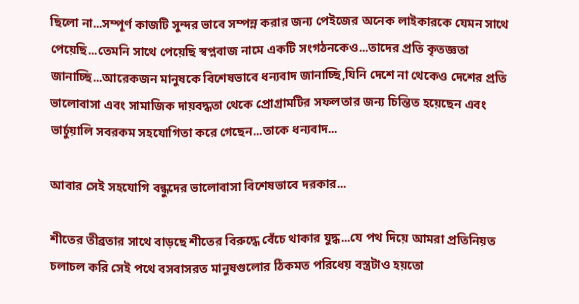ছিলো না...সম্পূর্ণ কাজটি সুন্দর ভাবে সম্পন্ন করার জন্য পেইজের অনেক লাইকারকে যেমন সাথে পেয়েছি...তেমনি সাথে পেয়েছি স্বপ্নবাজ নামে একটি সংগঠনকেও...তাদের প্রতি কৃতজ্ঞতা জানাচ্ছি...আরেকজন মানুষকে বিশেষভাবে ধন্যবাদ জানাচ্ছি,যিনি দেশে না থেকেও দেশের প্রতি ভালোবাসা এবং সামাজিক দায়বদ্ধতা থেকে প্রোগ্রামটির সফলতার জন্য চিন্তিত হয়েছেন এবং ভার্চুয়ালি সবরকম সহযোগিতা করে গেছেন...তাকে ধন্যবাদ...

আবার সেই সহযোগি বন্ধুদের ভালোবাসা বিশেষভাবে দরকার...

শীতের তীব্রতার সাথে বাড়ছে শীতের বিরুদ্ধে বেঁচে থাকার যুদ্ধ...যে পথ দিয়ে আমরা প্রতিনিয়ত চলাচল করি সেই পথে বসবাসরত মানুষগুলোর ঠিকমত পরিধেয় বস্ত্রটাও হয়তো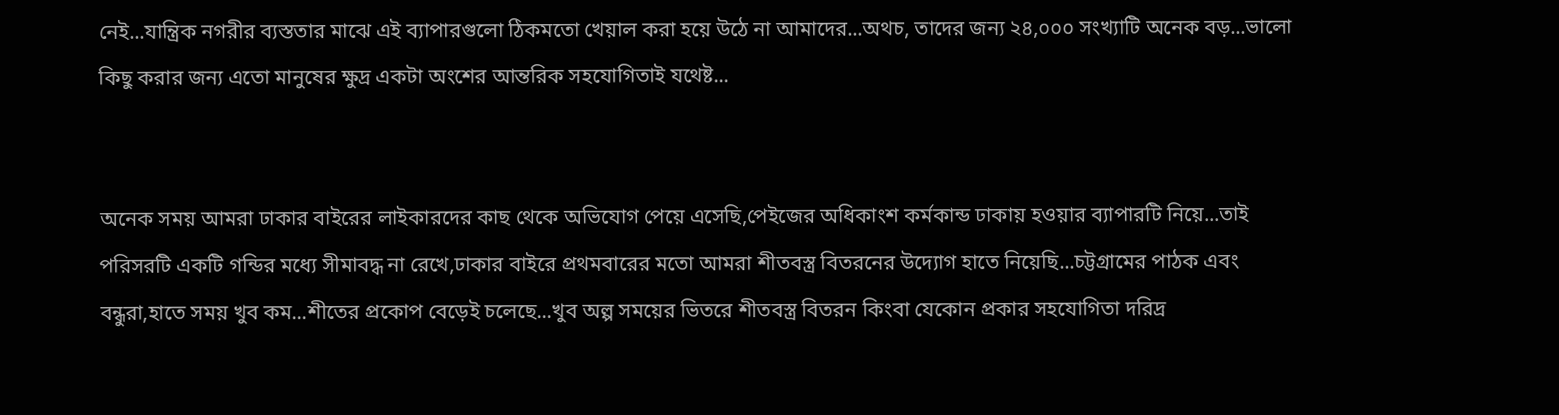নেই...যান্ত্রিক নগরীর ব্যস্ততার মাঝে এই ব্যাপারগুলো ঠিকমতো খেয়াল করা হয়ে উঠে না আমাদের...অথচ, তাদের জন্য ২৪,০০০ সংখ্যাটি অনেক বড়...ভালো কিছু করার জন্য এতো মানুষের ক্ষুদ্র একটা অংশের আন্তরিক সহযোগিতাই যথেষ্ট...


অনেক সময় আমরা ঢাকার বাইরের লাইকারদের কাছ থেকে অভিযোগ পেয়ে এসেছি,পেইজের অধিকাংশ কর্মকান্ড ঢাকায় হওয়ার ব্যাপারটি নিয়ে...তাই পরিসরটি একটি গন্ডির মধ্যে সীমাবদ্ধ না রেখে,ঢাকার বাইরে প্রথমবারের মতো আমরা শীতবস্ত্র বিতরনের উদ্যোগ হাতে নিয়েছি...চট্টগ্রামের পাঠক এবং বন্ধুরা,হাতে সময় খুব কম...শীতের প্রকোপ বেড়েই চলেছে...খুব অল্প সময়ের ভিতরে শীতবস্ত্র বিতরন কিংবা যেকোন প্রকার সহযোগিতা দরিদ্র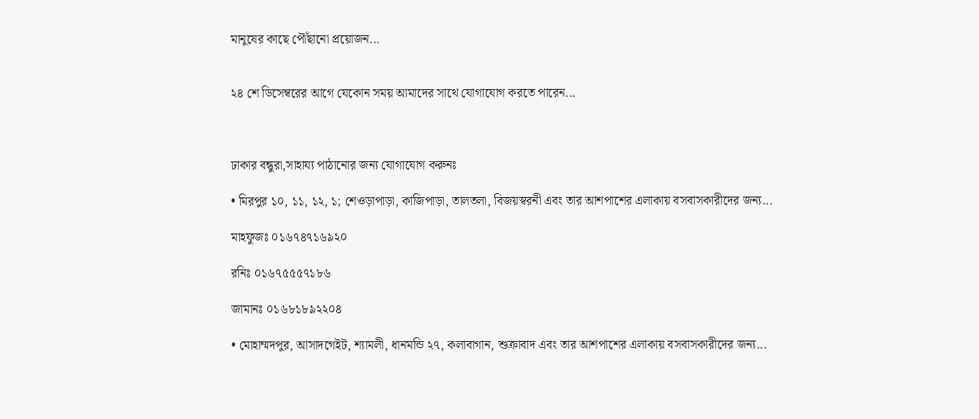মানুষের কাছে পৌঁছানো প্রয়োজন...


২৪ শে ডিসেম্বরের আগে যেকোন সময় আমাদের সাথে যোগাযোগ করতে পারেন...



ঢাকার বন্ধুরা,সাহায্য পাঠানোর জন্য যোগাযোগ করুনঃ

• মিরপুর ১০, ১১, ১২, ১; শেওড়াপাড়া, কাজিপাড়া, তালতলা, বিজয়স্বরনী এবং তার আশপাশের এলাকায় বসবাসকারীদের জন্য...

মাহফুজঃ ০১৬৭৪৭১৬৯২০

রনিঃ ০১৬৭৫৫৫৭১৮৬

জামানঃ ০১৬৮১৮৯২২০৪

• মোহাম্মদপুর, আসাদগেইট, শ্যামলী, ধানমন্ডি ২৭, কলাবাগান, শুক্রাবাদ এবং তার আশপাশের এলাকায় বসবাসকারীদের জন্য...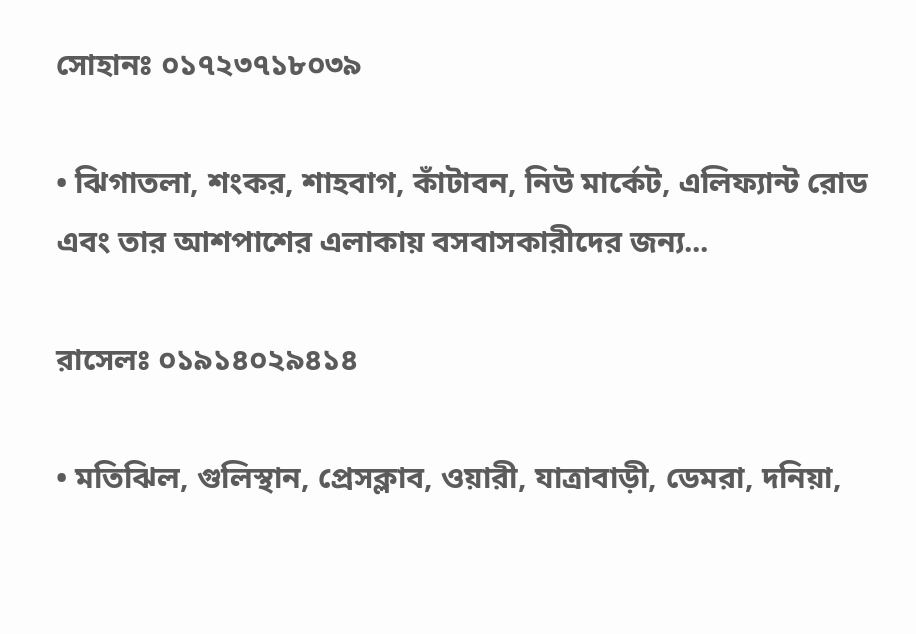সোহানঃ ০১৭২৩৭১৮০৩৯

• ঝিগাতলা, শংকর, শাহবাগ, কাঁটাবন, নিউ মার্কেট, এলিফ্যান্ট রোড এবং তার আশপাশের এলাকায় বসবাসকারীদের জন্য...

রাসেলঃ ০১৯১৪০২৯৪১৪

• মতিঝিল, গুলিস্থান, প্রেসক্লাব, ওয়ারী, যাত্রাবাড়ী, ডেমরা, দনিয়া,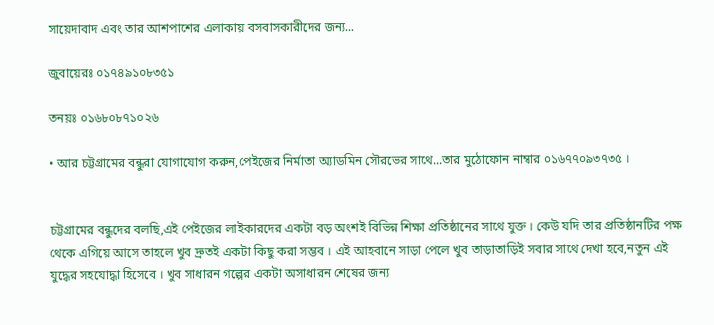সায়েদাবাদ এবং তার আশপাশের এলাকায় বসবাসকারীদের জন্য...

জুবায়েরঃ ০১৭৪৯১০৮৩৫১

তনয়ঃ ০১৬৮০৮৭১০২৬

• আর চট্টগ্রামের বন্ধুরা যোগাযোগ করুন,পেইজের নির্মাতা অ্যাডমিন সৌরভের সাথে...তার মুঠোফোন নাম্বার ০১৬৭৭০৯৩৭৩৫ ।


চট্টগ্রামের বন্ধুদের বলছি,এই পেইজের লাইকারদের একটা বড় অংশই বিভিন্ন শিক্ষা প্রতিষ্ঠানের সাথে যুক্ত । কেউ যদি তার প্রতিষ্ঠানটির পক্ষ থেকে এগিয়ে আসে তাহলে খুব দ্রুতই একটা কিছু করা সম্ভব । এই আহবানে সাড়া পেলে খুব তাড়াতাড়িই সবার সাথে দেখা হবে,নতুন এই যুদ্ধের সহযোদ্ধা হিসেবে । খুব সাধারন গল্পের একটা অসাধারন শেষের জন্য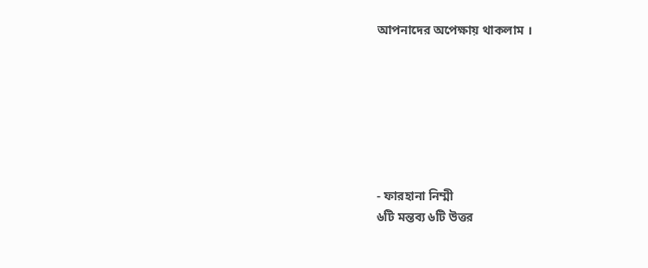আপনাদের অপেক্ষায় থাকলাম ।







- ফারহানা নিম্মী
৬টি মন্তব্য ৬টি উত্তর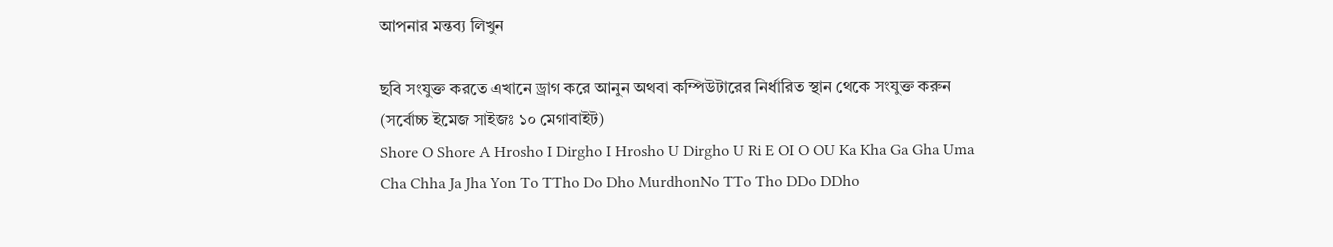আপনার মন্তব্য লিখুন

ছবি সংযুক্ত করতে এখানে ড্রাগ করে আনুন অথবা কম্পিউটারের নির্ধারিত স্থান থেকে সংযুক্ত করুন (সর্বোচ্চ ইমেজ সাইজঃ ১০ মেগাবাইট)
Shore O Shore A Hrosho I Dirgho I Hrosho U Dirgho U Ri E OI O OU Ka Kha Ga Gha Uma Cha Chha Ja Jha Yon To TTho Do Dho MurdhonNo TTo Tho DDo DDho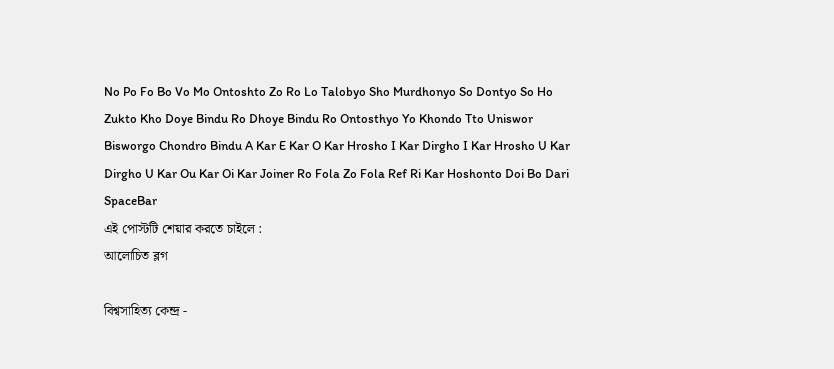No Po Fo Bo Vo Mo Ontoshto Zo Ro Lo Talobyo Sho Murdhonyo So Dontyo So Ho Zukto Kho Doye Bindu Ro Dhoye Bindu Ro Ontosthyo Yo Khondo Tto Uniswor Bisworgo Chondro Bindu A Kar E Kar O Kar Hrosho I Kar Dirgho I Kar Hrosho U Kar Dirgho U Kar Ou Kar Oi Kar Joiner Ro Fola Zo Fola Ref Ri Kar Hoshonto Doi Bo Dari SpaceBar
এই পোস্টটি শেয়ার করতে চাইলে :
আলোচিত ব্লগ

বিশ্বসাহিত্য কেন্দ্র -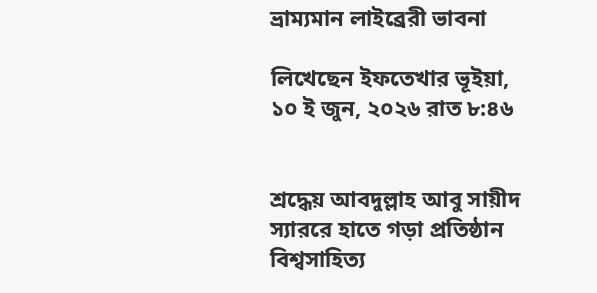ভ্রাম্যমান লাইব্রেরী ভাবনা

লিখেছেন ইফতেখার ভূইয়া, ১০ ই জুন, ২০২৬ রাত ৮:৪৬


শ্রদ্ধেয় আবদুল্লাহ আবু সায়ীদ স্যাররে হাতে গড়া প্রতিষ্ঠান বিশ্বসাহিত্য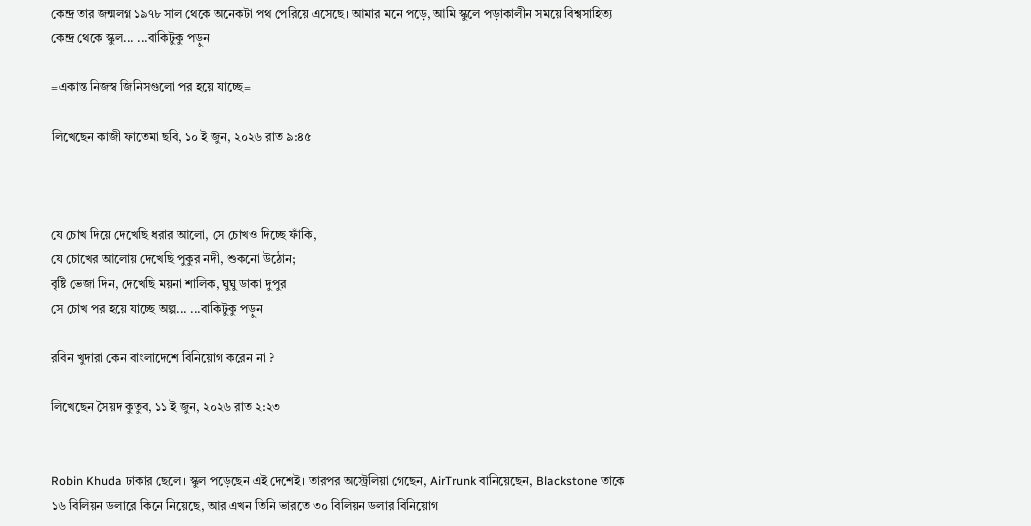কেন্দ্র তার জন্মলগ্ন ১৯৭৮ সাল থেকে অনেকটা পথ পেরিয়ে এসেছে। আমার মনে পড়ে, আমি স্কুলে পড়াকালীন সময়ে বিশ্বসাহিত্য কেন্দ্র থেকে স্কুল... ...বাকিটুকু পড়ুন

=একান্ত নিজস্ব জিনিসগুলো পর হয়ে যাচ্ছে=

লিখেছেন কাজী ফাতেমা ছবি, ১০ ই জুন, ২০২৬ রাত ৯:৪৫



যে চোখ দিয়ে দেখেছি ধরার আলো, সে চোখও দিচ্ছে ফাঁকি,
যে চোখের আলোয় দেখেছি পুকুর নদী, শুকনো উঠোন;
বৃষ্টি ভেজা দিন, দেখেছি ময়না শালিক, ঘুঘু ডাকা দুপুর
সে চোখ পর হয়ে যাচ্ছে অল্প... ...বাকিটুকু পড়ুন

রবিন খুদারা কেন বাংলাদেশে বিনিয়োগ করেন না ?

লিখেছেন সৈয়দ কুতুব, ১১ ই জুন, ২০২৬ রাত ২:২৩


Robin Khuda ঢাকার ছেলে। স্কুল পড়েছেন এই দেশেই। তারপর অস্ট্রেলিয়া গেছেন, AirTrunk বানিয়েছেন, Blackstone তাকে ১৬ বিলিয়ন ডলারে কিনে নিয়েছে, আর এখন তিনি ভারতে ৩০ বিলিয়ন ডলার বিনিয়োগ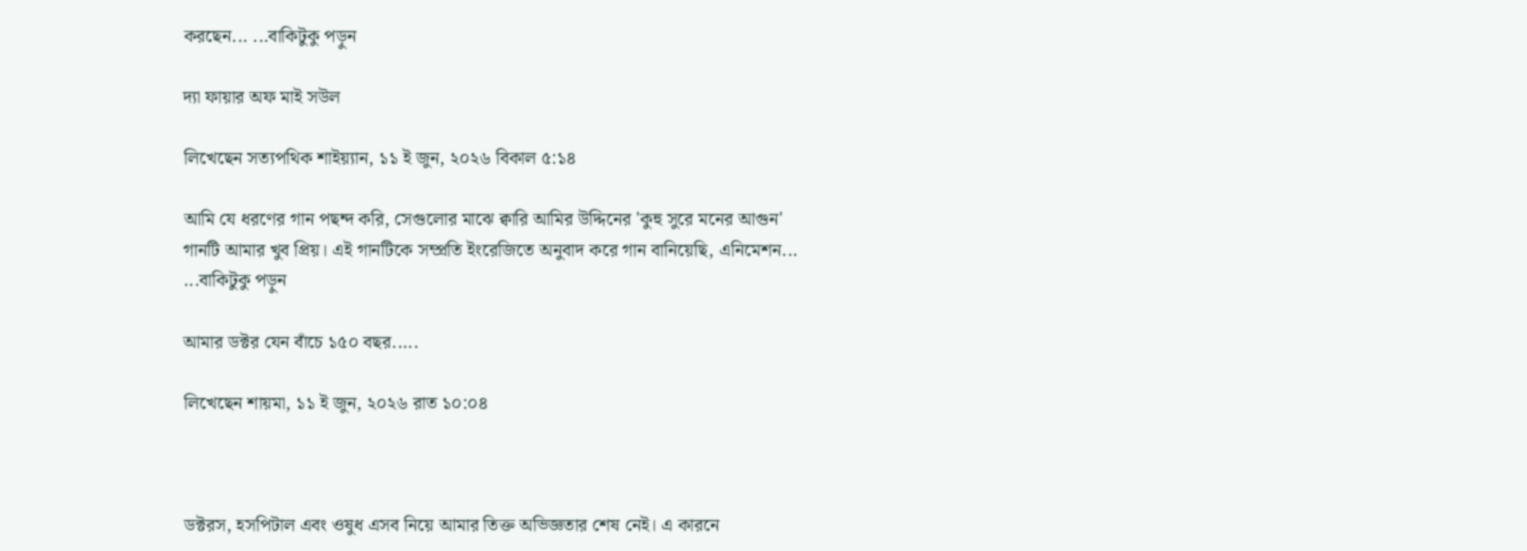করছেন... ...বাকিটুকু পড়ুন

দ্যা ফায়ার অফ মাই সউল

লিখেছেন সত্যপথিক শাইয়্যান, ১১ ই জুন, ২০২৬ বিকাল ৫:১৪

আমি যে ধরণের গান পছন্দ করি, সেগুলোর মাঝে ক্বারি আমির উদ্দিনের 'কুহু সুরে মনের আগুন' গানটি আমার খুব প্রিয়। এই গানটিকে সম্প্রতি ইংরেজিতে অনুবাদ করে গান বানিয়েছি, এনিমেশন... ...বাকিটুকু পড়ুন

আমার ডক্টর যেন বাঁচে ১৫০ বছর.....

লিখেছেন শায়মা, ১১ ই জুন, ২০২৬ রাত ১০:০৪



ডক্টরস, হসপিটাল এবং ওষুধ এসব নিয়ে আমার তিক্ত অভিজ্ঞতার শেষ নেই। এ কারনে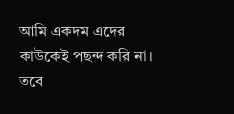আমি একদম এদের কাউকেই পছন্দ করি না। তবে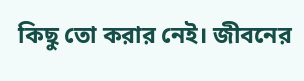কিছু তো করার নেই। জীবনের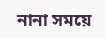নানা সময়ে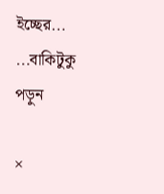ইচ্ছের... ...বাকিটুকু পড়ুন

×